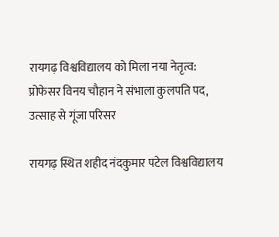रायगढ़ विश्वविद्यालय को मिला नया नेतृत्व: प्रोफेसर विनय चौहान ने संभाला कुलपति पद, उत्साह से गूंजा परिसर

रायगढ़ स्थित शहीद नंदकुमार पटेल विश्वविद्यालय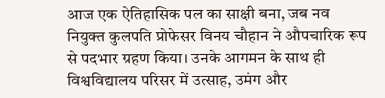आज एक ऐतिहासिक पल का साक्षी बना, जब नव नियुक्त कुलपति प्रोफेसर विनय चौहान ने औपचारिक रूप से पदभार ग्रहण किया। उनके आगमन के साथ ही विश्वविद्यालय परिसर में उत्साह, उमंग और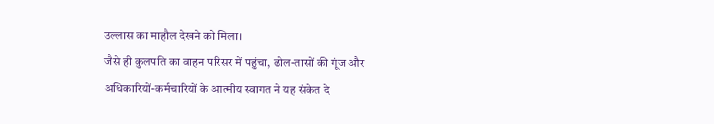उल्लास का माहौल देखने को मिला।
जैसे ही कुलपति का वाहन परिसर में पहुंचा, ढोल-तासों की गूंज और अधिकारियों-कर्मचारियों के आत्मीय स्वागत ने यह संकेत दे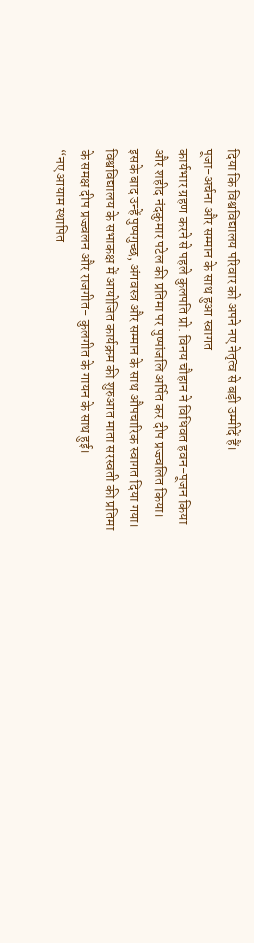दिया कि विश्वविद्यालय परिवार को अपने नए नेतृत्व से बड़ी उम्मीदें हैं।
पूजा-अर्चना और सम्मान के साथ हुआ स्वागत
कार्यभार ग्रहण करने से पहले कुलपति प्रो. विनय चौहान ने विधिवत हवन-पूजन किया और शहीद नंदकुमार पटेल की प्रतिमा पर पुष्पांजलि अर्पित कर दीप प्रज्ज्वलित किया।
इसके बाद उन्हें पुष्पगुच्छ, अंगवस्त्र और सम्मान के साथ औपचारिक स्वागत दिया गया। विश्वविद्यालय के सभाकक्ष में आयोजित कार्यक्रम की शुरुआत माता सरस्वती की प्रतिमा के समक्ष दीप प्रज्ज्वलन और राजगीत- कुलगीत के गायन के साथ हुई।
“नए आयाम स्थापित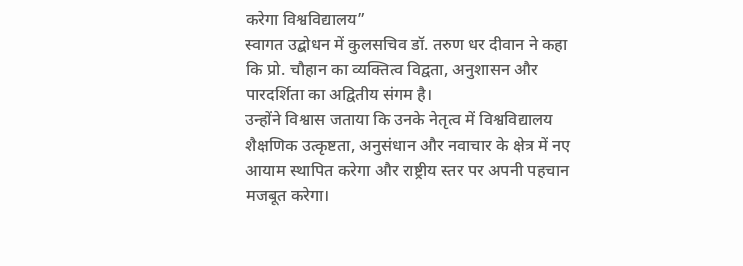करेगा विश्वविद्यालय”
स्वागत उद्बोधन में कुलसचिव डॉ. तरुण धर दीवान ने कहा कि प्रो. चौहान का व्यक्तित्व विद्वता, अनुशासन और पारदर्शिता का अद्वितीय संगम है।
उन्होंने विश्वास जताया कि उनके नेतृत्व में विश्वविद्यालय शैक्षणिक उत्कृष्टता, अनुसंधान और नवाचार के क्षेत्र में नए आयाम स्थापित करेगा और राष्ट्रीय स्तर पर अपनी पहचान मजबूत करेगा।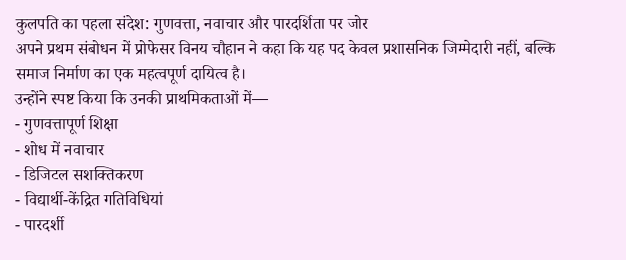कुलपति का पहला संदेश: गुणवत्ता, नवाचार और पारदर्शिता पर जोर
अपने प्रथम संबोधन में प्रोफेसर विनय चौहान ने कहा कि यह पद केवल प्रशासनिक जिम्मेदारी नहीं, बल्कि समाज निर्माण का एक महत्वपूर्ण दायित्व है।
उन्होंने स्पष्ट किया कि उनकी प्राथमिकताओं में—
- गुणवत्तापूर्ण शिक्षा
- शोध में नवाचार
- डिजिटल सशक्तिकरण
- विद्यार्थी-केंद्रित गतिविधियां
- पारदर्शी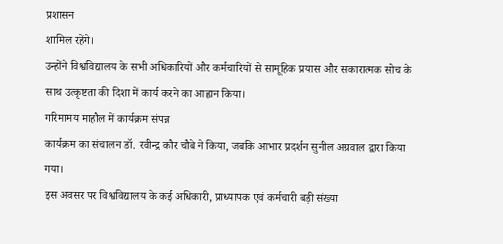प्रशासन
शामिल रहेंगे।
उन्होंने विश्वविद्यालय के सभी अधिकारियों और कर्मचारियों से सामूहिक प्रयास और सकारात्मक सोच के साथ उत्कृष्टता की दिशा में कार्य करने का आह्वान किया।
गरिमामय माहौल में कार्यक्रम संपन्न
कार्यक्रम का संचालन डॉ. रवीन्द्र कौर चौबे ने किया, जबकि आभार प्रदर्शन सुनील अग्रवाल द्वारा किया गया।
इस अवसर पर विश्वविद्यालय के कई अधिकारी, प्राध्यापक एवं कर्मचारी बड़ी संख्या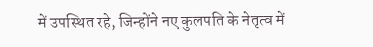में उपस्थित रहे, जिन्होंने नए कुलपति के नेतृत्व में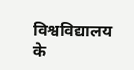विश्वविद्यालय के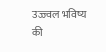उज्ज्वल भविष्य की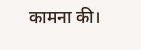कामना की।